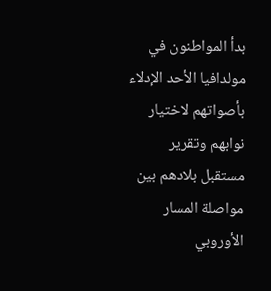بدأ المواطنون في مولدافيا الأحد الإدلاء بأصواتهم لاختيار نوابهم وتقرير مستقبل بلادهم بين مواصلة المسار الأوروبي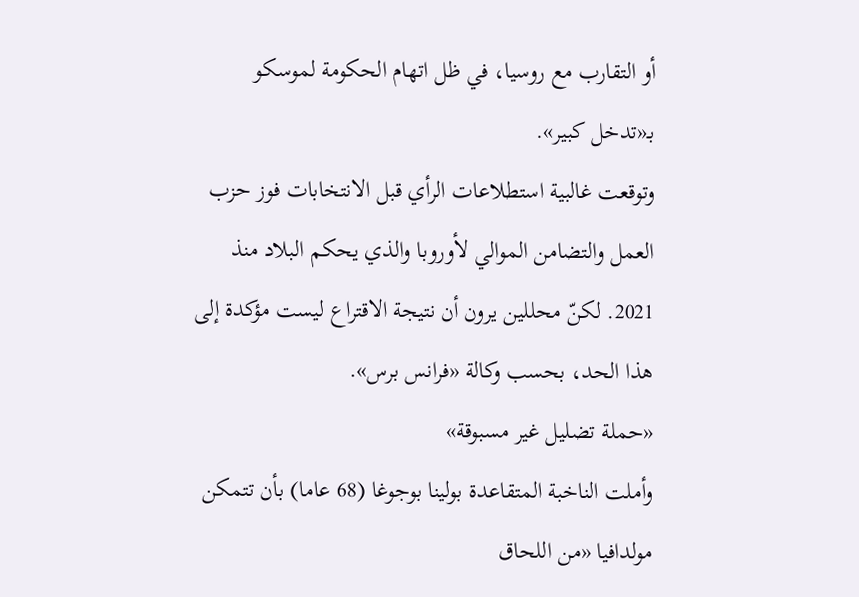أو التقارب مع روسيا، في ظل اتهام الحكومة لموسكو بـ«تدخل كبير».
وتوقعت غالبية استطلاعات الرأي قبل الانتخابات فوز حزب العمل والتضامن الموالي لأوروبا والذي يحكم البلاد منذ 2021. لكنّ محللين يرون أن نتيجة الاقتراع ليست مؤكدة إلى هذا الحد، بحسب وكالة «فرانس برس».
«حملة تضليل غير مسبوقة»
وأملت الناخبة المتقاعدة بولينا بوجوغا (68 عاما) بأن تتمكن مولدافيا «من اللحاق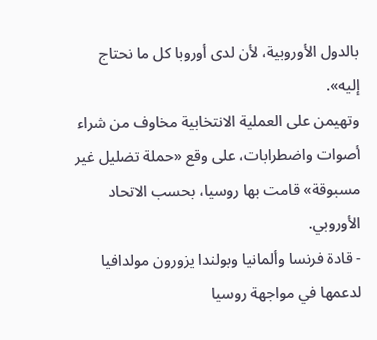بالدول الأوروبية، لأن لدى أوروبا كل ما نحتاج إليه».
وتهيمن على العملية الانتخابية مخاوف من شراء أصوات واضطرابات، على وقع «حملة تضليل غير مسبوقة» قامت بها روسيا، بحسب الاتحاد الأوروبي.
- قادة فرنسا وألمانيا وبولندا يزورون مولدافيا لدعمها في مواجهة روسيا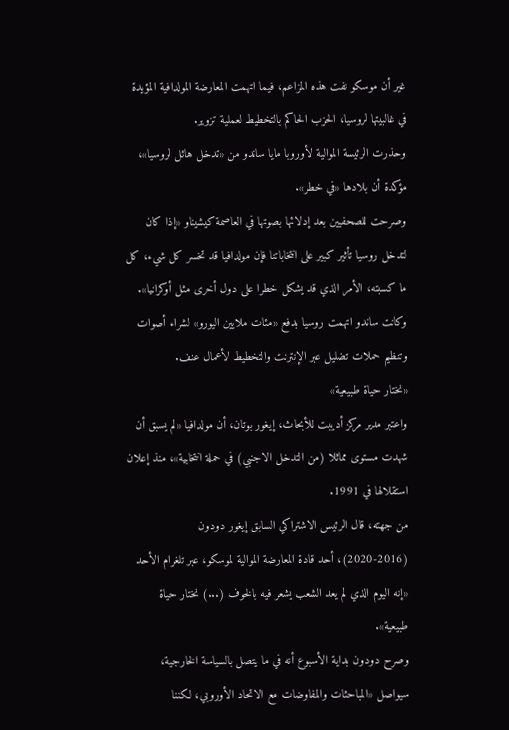غير أن موسكو نفت هذه المزاعم، فيما اتهمت المعارضة المولدافية المؤيدة في غالبيتها لروسيا، الحزب الحاكم بالتخطيط لعملية تزوير.
وحذرت الرئيسة الموالية لأوروبا مايا ساندو من «تدخل هائل لروسيا»، مؤكدة أن بلادها «في خطر».
وصرحت للصحفيين بعد إدلائها بصوتها في العاصمة كيشيناو «إذا كان لتدخل روسيا تأثير كبير على انتخاباتنا فإن مولدافيا قد تخسر كل شيء، كل ما كسبته، الأمر الذي قد يشكل خطرا على دول أخرى مثل أوكرانيا».
وكانت ساندو اتهمت روسيا بدفع «مئات ملايين اليورو» لشراء أصوات وتنظيم حملات تضليل عبر الإنترنت والتخطيط لأعمال عنف.
«نختار حياة طبيعية»
واعتبر مدير مركز أديبت للأبحاث، إيغور بوتان، أن مولدافيا «لم يسبق أن شهدت مستوى مماثلا (من التدخل الاجنبي) في حملة انتخابية»، منذ إعلان استقلالها في 1991.
من جهته، قال الرئيس الاشتراكي السابق إيغور دودون (2016-2020)، أحد قادة المعارضة الموالية لموسكو، عبر تلغرام الأحد «إنه اليوم الذي لم يعد الشعب يشعر فيه بالخوف (...) نختار حياة طبيعية».
وصرح دودون بداية الأسبوع أنه في ما يتصل بالسياسة الخارجية، سيواصل «المباحثات والمفاوضات مع الاتحاد الأوروبي، لكننا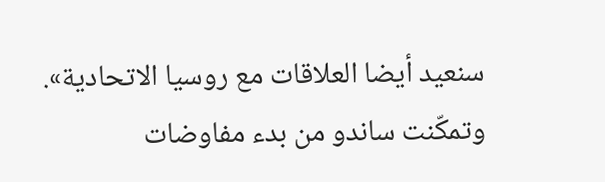سنعيد أيضا العلاقات مع روسيا الاتحادية».
وتمكّنت ساندو من بدء مفاوضات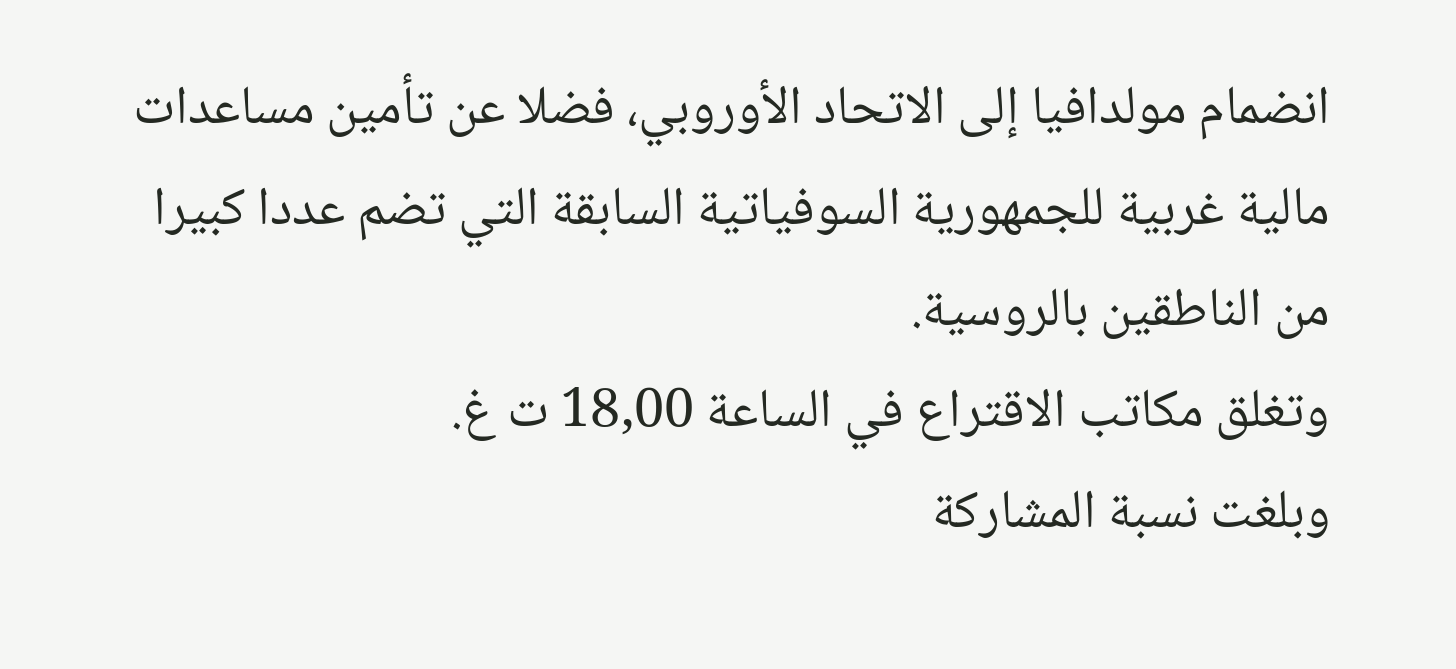انضمام مولدافيا إلى الاتحاد الأوروبي، فضلا عن تأمين مساعدات مالية غربية للجمهورية السوفياتية السابقة التي تضم عددا كبيرا من الناطقين بالروسية.
وتغلق مكاتب الاقتراع في الساعة 18,00 ت غ.
وبلغت نسبة المشاركة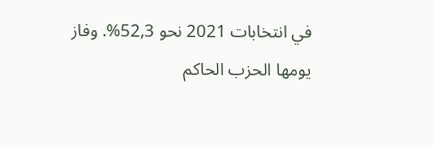في انتخابات 2021 نحو 52,3%. وفاز يومها الحزب الحاكم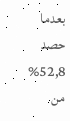بعدما حصد 52,8% من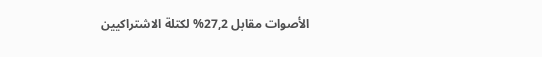الأصوات مقابل 27,2% لكتلة الاشتراكيين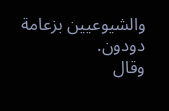والشيوعيين بزعامة دودون.
وقال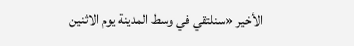الأخير «سنلتقي في وسط المدينة يوم الاثنين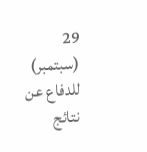29 (سبتمبر) للدفاع عن نتائج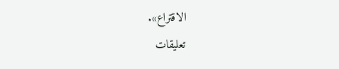الاقتراع».
تعليقات